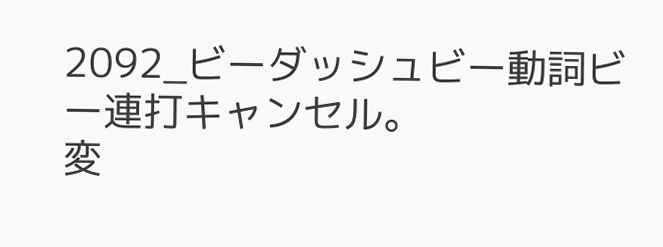2092_ビーダッシュビー動詞ビー連打キャンセル。
変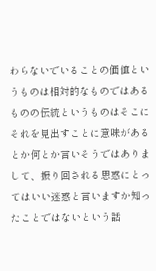わらないでいることの価値というものは相対的なものではあるものの伝統というものはそこにそれを見出すことに意味があるとか何とか言いそうではありまして、振り回される思惑にとってはいい迷惑と言いますか知ったことではないという話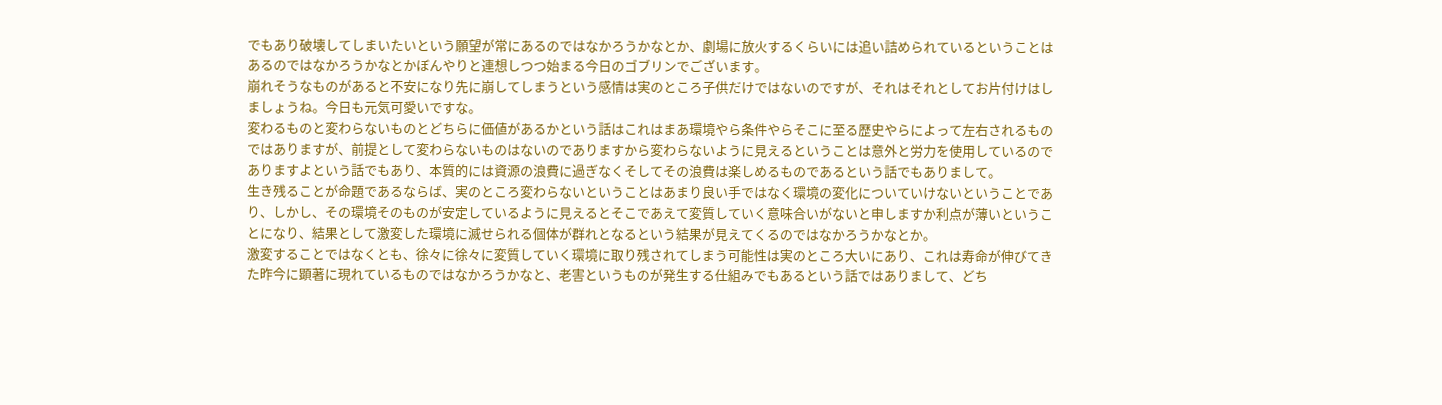でもあり破壊してしまいたいという願望が常にあるのではなかろうかなとか、劇場に放火するくらいには追い詰められているということはあるのではなかろうかなとかぼんやりと連想しつつ始まる今日のゴブリンでございます。
崩れそうなものがあると不安になり先に崩してしまうという感情は実のところ子供だけではないのですが、それはそれとしてお片付けはしましょうね。今日も元気可愛いですな。
変わるものと変わらないものとどちらに価値があるかという話はこれはまあ環境やら条件やらそこに至る歴史やらによって左右されるものではありますが、前提として変わらないものはないのでありますから変わらないように見えるということは意外と労力を使用しているのでありますよという話でもあり、本質的には資源の浪費に過ぎなくそしてその浪費は楽しめるものであるという話でもありまして。
生き残ることが命題であるならば、実のところ変わらないということはあまり良い手ではなく環境の変化についていけないということであり、しかし、その環境そのものが安定しているように見えるとそこであえて変質していく意味合いがないと申しますか利点が薄いということになり、結果として激変した環境に滅せられる個体が群れとなるという結果が見えてくるのではなかろうかなとか。
激変することではなくとも、徐々に徐々に変質していく環境に取り残されてしまう可能性は実のところ大いにあり、これは寿命が伸びてきた昨今に顕著に現れているものではなかろうかなと、老害というものが発生する仕組みでもあるという話ではありまして、どち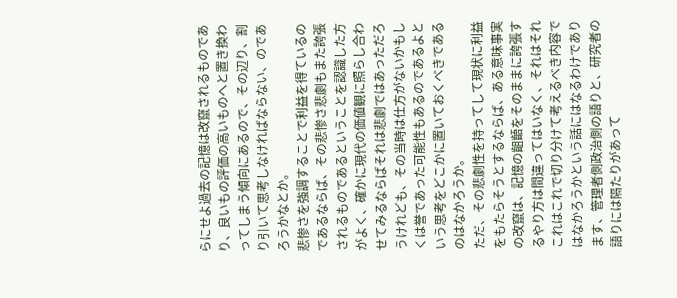らにせよ過去の記憶は改竄されるものであり、良いもの評価の高いものへと置き換わってしまう傾向にあるので、その辺り、割り引いて思考しなければならない、のであろうかなとか。
悲惨さを強調することで利益を得ているのであるならば、その悲惨さ悲劇もまた誇張されるものであるということを認識した方がよく、確かに現代の価値観に照らし合わせてみるならばそれは悲劇ではあっただろうけれども、その当時は仕方がないかもしくは誉であった可能性もあるのであるよという思考をどこかに置いておくべきであるのはなかろうか。
ただ、その悲劇性を持ってして現状に利益をもたらそうとするならば、ある意味事実の改竄は、記憶の齟齬をそのままに誇張するやり方は間違ってはいなく、それはそれこれはこれで切り分けて考えるべき内容ではなかろうかという話にはなるわけであります、管理者側政治側の語りと、研究者の語りには隔たりがあって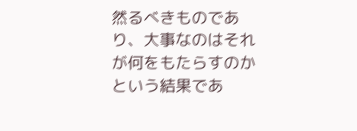然るべきものであり、大事なのはそれが何をもたらすのかという結果であ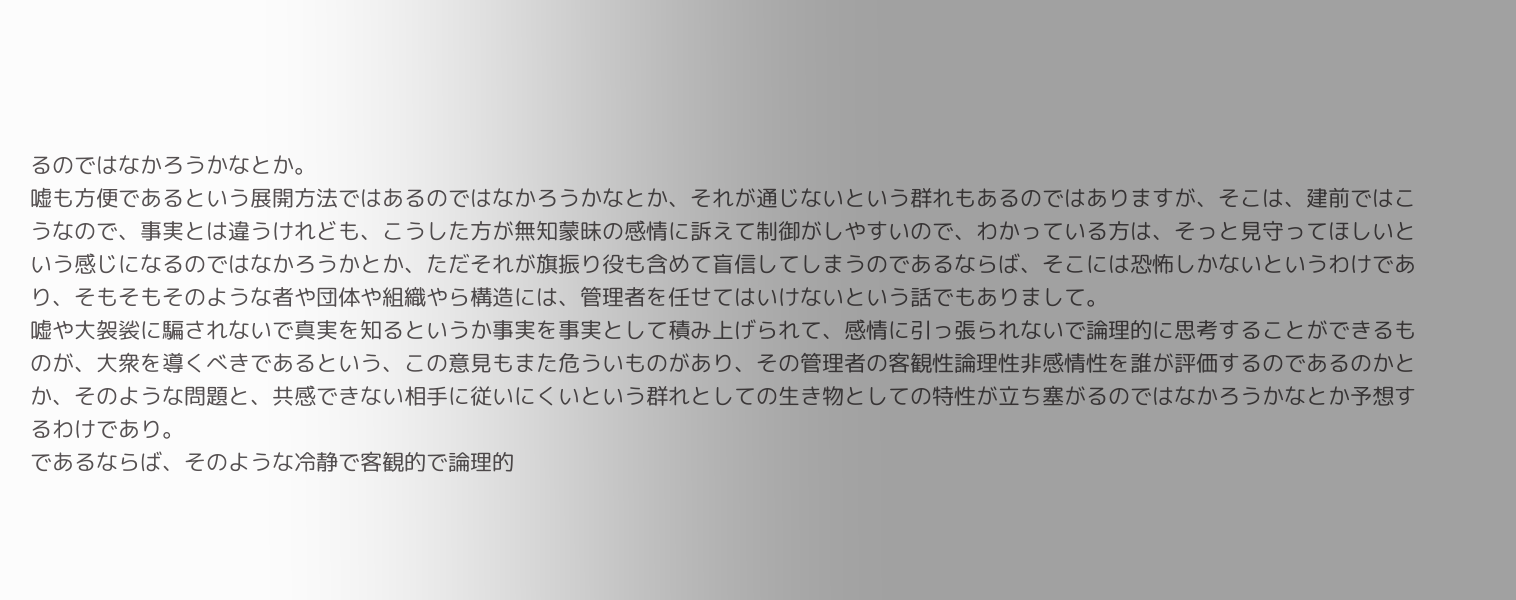るのではなかろうかなとか。
嘘も方便であるという展開方法ではあるのではなかろうかなとか、それが通じないという群れもあるのではありますが、そこは、建前ではこうなので、事実とは違うけれども、こうした方が無知蒙昧の感情に訴えて制御がしやすいので、わかっている方は、そっと見守ってほしいという感じになるのではなかろうかとか、ただそれが旗振り役も含めて盲信してしまうのであるならば、そこには恐怖しかないというわけであり、そもそもそのような者や団体や組織やら構造には、管理者を任せてはいけないという話でもありまして。
嘘や大袈裟に騙されないで真実を知るというか事実を事実として積み上げられて、感情に引っ張られないで論理的に思考することができるものが、大衆を導くべきであるという、この意見もまた危ういものがあり、その管理者の客観性論理性非感情性を誰が評価するのであるのかとか、そのような問題と、共感できない相手に従いにくいという群れとしての生き物としての特性が立ち塞がるのではなかろうかなとか予想するわけであり。
であるならば、そのような冷静で客観的で論理的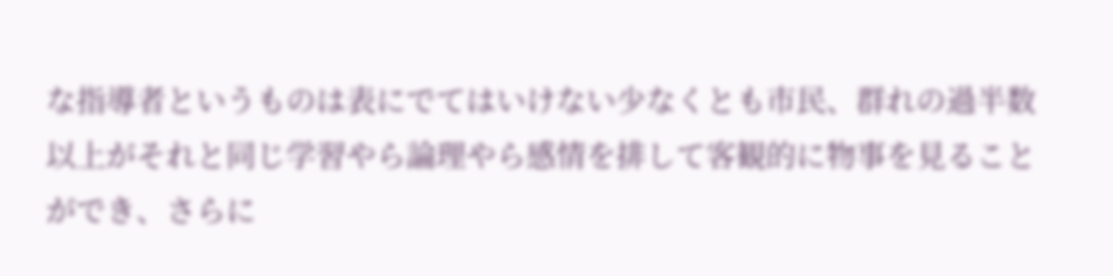な指導者というものは表にでてはいけない少なくとも市民、群れの過半数以上がそれと同じ学習やら論理やら感情を排して客観的に物事を見ることができ、さらに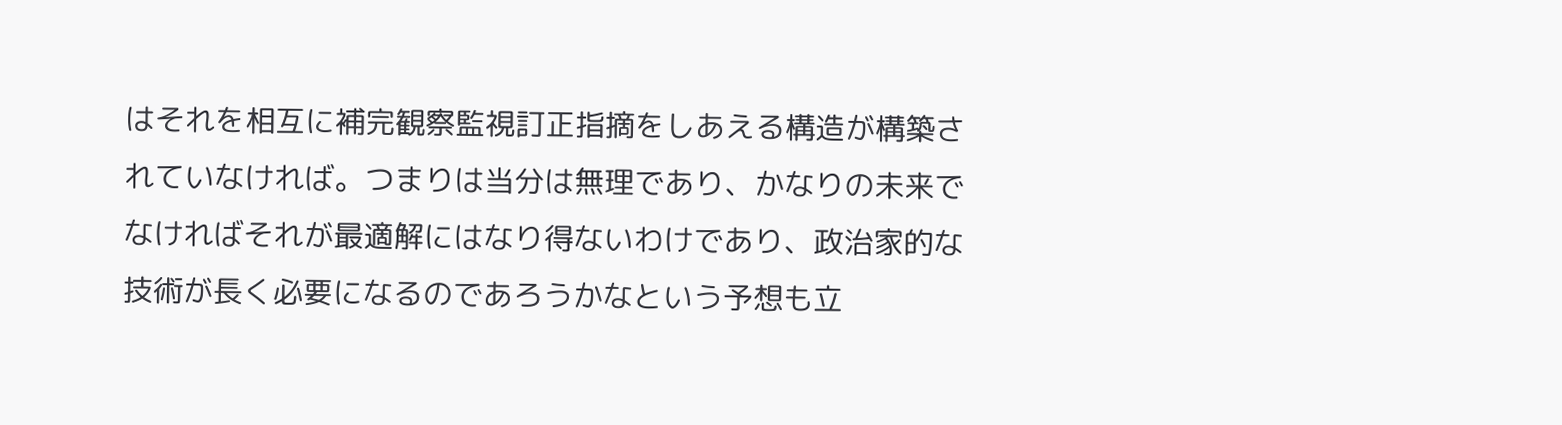はそれを相互に補完観察監視訂正指摘をしあえる構造が構築されていなければ。つまりは当分は無理であり、かなりの未来でなければそれが最適解にはなり得ないわけであり、政治家的な技術が長く必要になるのであろうかなという予想も立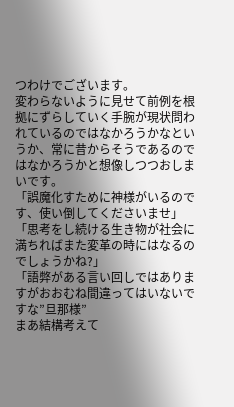つわけでございます。
変わらないように見せて前例を根拠にずらしていく手腕が現状問われているのではなかろうかなというか、常に昔からそうであるのではなかろうかと想像しつつおしまいです。
「誤魔化すために神様がいるのです、使い倒してくださいませ」
「思考をし続ける生き物が社会に満ちればまた変革の時にはなるのでしょうかね?」
「語弊がある言い回しではありますがおおむね間違ってはいないですな”旦那様”
まあ結構考えて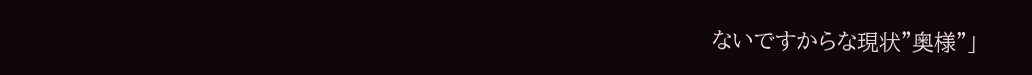ないですからな現状”奥様”」